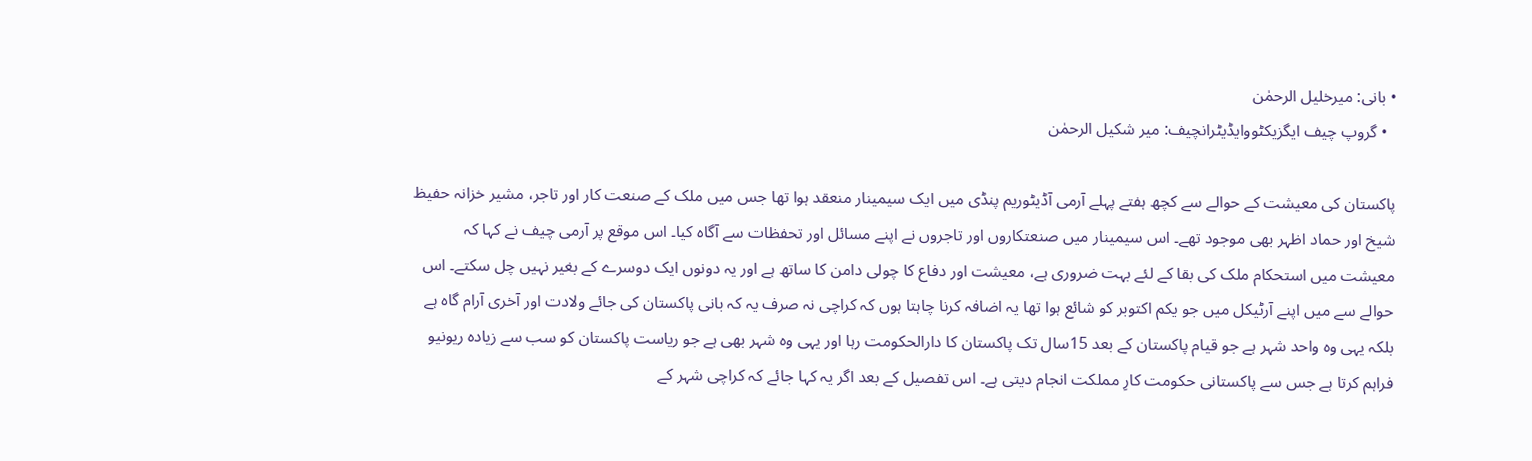• بانی: میرخلیل الرحمٰن
  • گروپ چیف ایگزیکٹووایڈیٹرانچیف: میر شکیل الرحمٰن

پاکستان کی معیشت کے حوالے سے کچھ ہفتے پہلے آرمی آڈیٹوریم پنڈی میں ایک سیمینار منعقد ہوا تھا جس میں ملک کے صنعت کار اور تاجر، مشیر خزانہ حفیظ شیخ اور حماد اظہر بھی موجود تھے۔ اس سیمینار میں صنعتکاروں اور تاجروں نے اپنے مسائل اور تحفظات سے آگاہ کیا۔ اس موقع پر آرمی چیف نے کہا کہ معیشت میں استحکام ملک کی بقا کے لئے بہت ضروری ہے، معیشت اور دفاع کا چولی دامن کا ساتھ ہے اور یہ دونوں ایک دوسرے کے بغیر نہیں چل سکتے۔ اس حوالے سے میں اپنے آرٹیکل میں جو یکم اکتوبر کو شائع ہوا تھا یہ اضافہ کرنا چاہتا ہوں کہ کراچی نہ صرف یہ کہ بانی پاکستان کی جائے ولادت اور آخری آرام گاہ ہے بلکہ یہی وہ واحد شہر ہے جو قیام پاکستان کے بعد 15سال تک پاکستان کا دارالحکومت رہا اور یہی وہ شہر بھی ہے جو ریاست پاکستان کو سب سے زیادہ ریونیو فراہم کرتا ہے جس سے پاکستانی حکومت کارِ مملکت انجام دیتی ہے۔ اس تفصیل کے بعد اگر یہ کہا جائے کہ کراچی شہر کے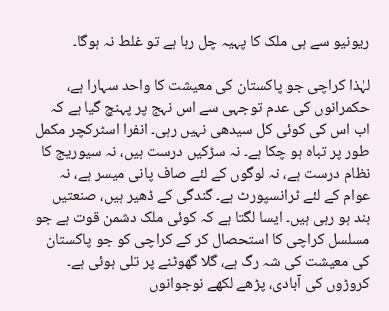ریونیو سے ہی ملک کا پہیہ چل رہا ہے تو غلط نہ ہوگا۔

لہٰذا کراچی جو پاکستان کی معیشت کا واحد سہارا ہے، حکمرانوں کی عدم توجہی سے اس نہج پر پہنچ گیا ہے کہ اب اس کی کوئی کل سیدھی نہیں رہی۔ انفرا اسٹرکچر مکمل طور پر تباہ ہو چکا ہے۔ نہ سڑکیں درست ہیں، نہ سیوریج کا نظام درست ہے، نہ لوگوں کے لئے صاف پانی میسر ہے، نہ عوام کے لئے ٹرانسپورٹ ہے۔ گندگی کے ڈھیر ہیں، صنعتیں بند ہو رہی ہیں۔ ایسا لگتا ہے کہ کوئی ملک دشمن قوت ہے جو مسلسل کراچی کا استحصال کر کے کراچی کو جو پاکستان کی معیشت کی شہ رگ ہے، گلا گھوٹنے پر تلی ہوئی ہے۔ کروڑوں کی آبادی، پڑھے لکھے نوجوانوں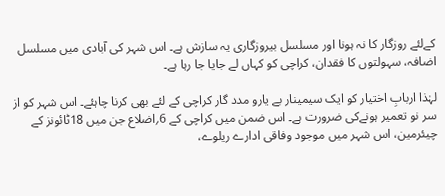کےلئے روزگار کا نہ ہونا اور مسلسل بیروزگاری یہ سازش ہے۔ اس شہر کی آبادی میں مسلسل اضافہ، سہولتوں کا فقدان، کراچی کو کہاں لے جایا جا رہا ہے۔

لہٰذا اربابِ اختیار کو ایک سیمینار بے یارو مدد گار کراچی کے لئے بھی کرنا چاہئے۔ اس شہر کو از سر نو تعمیر ہونےکی ضرورت ہے۔ اس ضمن میں کراچی کے 6؍اضلاع جن میں 18ٹائونز کے چیئرمین، اس شہر میں موجود وفاقی ادارے ریلوے،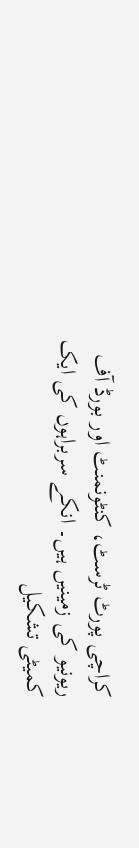کراچی پورٹ ٹرسٹ، کنٹونمنٹ اور بورڈ آف ریونیو کی زمینیں ہیں۔ انکے سربراہوں کی ایک کمیٹی تشکیل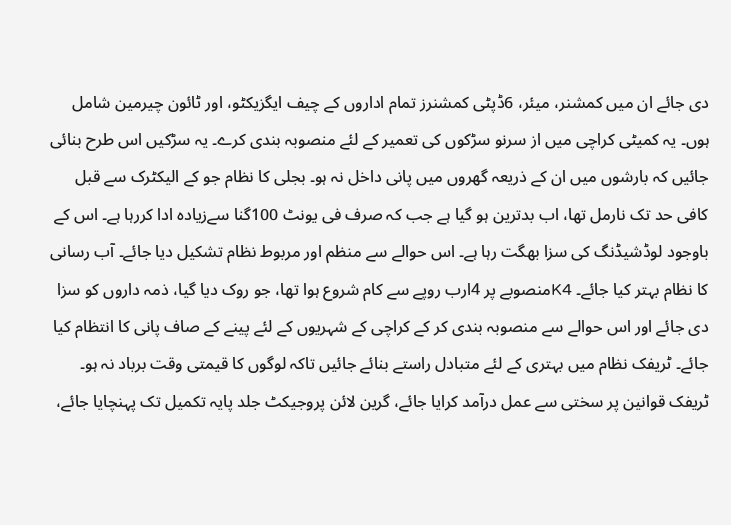دی جائے ان میں کمشنر، میئر، 6ڈپٹی کمشنرز تمام اداروں کے چیف ایگزیکٹو، اور ٹائون چیرمین شامل ہوں۔ یہ کمیٹی کراچی میں از سرنو سڑکوں کی تعمیر کے لئے منصوبہ بندی کرے۔ یہ سڑکیں اس طرح بنائی جائیں کہ بارشوں میں ان کے ذریعہ گھروں میں پانی داخل نہ ہو۔ بجلی کا نظام جو کے الیکٹرک سے قبل کافی حد تک نارمل تھا، اب بدترین ہو گیا ہے جب کہ صرف فی یونٹ 100گنا سےزیادہ ادا کررہا ہے۔ اس کے باوجود لوڈشیڈنگ کی سزا بھگت رہا ہے۔ اس حوالے سے منظم اور مربوط نظام تشکیل دیا جائے۔ آب رسانی کا نظام بہتر کیا جائے۔ K4منصوبے پر 4ارب روپے سے کام شروع ہوا تھا، جو روک دیا گیا، ذمہ داروں کو سزا دی جائے اور اس حوالے سے منصوبہ بندی کر کے کراچی کے شہریوں کے لئے پینے کے صاف پانی کا انتظام کیا جائے۔ ٹریفک نظام میں بہتری کے لئے متبادل راستے بنائے جائیں تاکہ لوگوں کا قیمتی وقت برباد نہ ہو۔ ٹریفک قوانین پر سختی سے عمل درآمد کرایا جائے، گرین لائن پروجیکٹ جلد پایہ تکمیل تک پہنچایا جائے،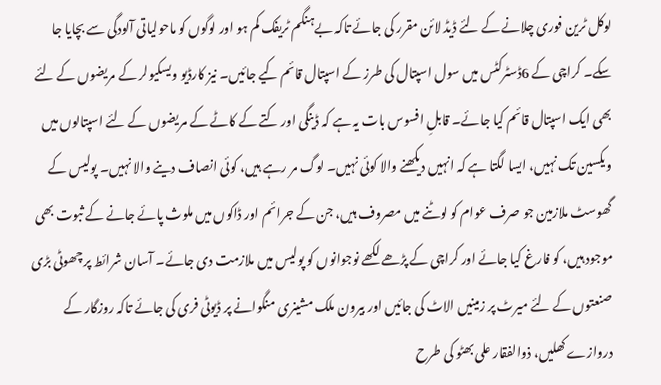لوکل ٹرین فوری چلانے کے لئے ڈیڈ لائن مقرر کی جائے تاکہ بےہنگم ٹریفک کم ہو اور لوگوں کو ماحولیاتی آلودگی سے بچایا جا سکے۔ کراچی کے 6ڈسٹرکٹس میں سول اسپتال کی طرز کے اسپتال قائم کیے جائیں۔ نیز کارڈیو ویسکیولر کے مریضوں کے لئے بھی ایک اسپتال قائم کیا جائے۔ قابلِ افسوس بات یہ ہے کہ ڈینگی اور کتے کے کاٹے کے مریضوں کے لئے اسپتالوں میں ویکسین تک نہیں، ایسا لگتا ہے کہ انہیں دیکھنے والا کوئی نہیں۔ لوگ مر رہے ہیں، کوئی انصاف دینے والا نہیں۔ پولیس کے گھوسٹ ملازمین جو صرف عوام کو لوٹنے میں مصروف ہیں، جن کے جرائم اور ڈاکوں میں ملوث پائے جانے کے ثبوت بھی موجود ہیں، کو فارغ کیا جائے اور کراچی کے پڑھے لکھے نوجوانوں کو پولیس میں ملازمت دی جائے۔ آسان شرائط پر چھوٹی بڑی صنعتوں کے لئے میرٹ پر زمینیں الاٹ کی جائیں اور بیرون ملک مشینری منگوانے پر ڈیوٹی فری کی جائے تاکہ روزگار کے دروازے کھلیں، ذوالفقار علی بھٹو کی طرح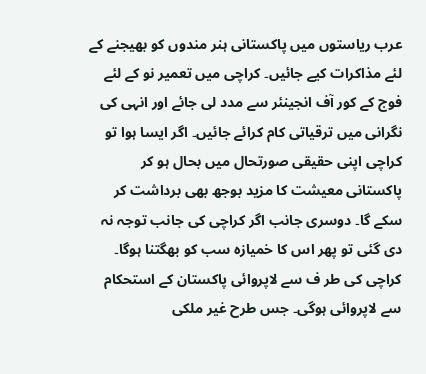عرب ریاستوں میں پاکستانی ہنر مندوں کو بھیجنے کے لئے مذاکرات کیے جائیں۔ کراچی میں تعمیر نو کے لئے فوج کے کور آف انجینئر سے مدد لی جائے اور انہی کی نگرانی میں ترقیاتی کام کرائے جائیں۔ اگر ایسا ہوا تو کراچی اپنی حقیقی صورتحال میں بحال ہو کر پاکستانی معیشت کا مزید بوجھ بھی برداشت کر سکے گا۔ دوسری جانب اگر کراچی کی جانب توجہ نہ دی گئی تو پھر اس کا خمیازہ سب کو بھگتنا ہوگا۔ کراچی کی طر ف سے لاپروائی پاکستان کے استحکام سے لاپروائی ہوگی۔ جس طرح غیر ملکی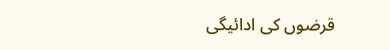قرضوں کی ادائیگی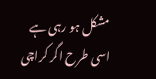مشکل ہو رہی ہے اسی طرح اگر کراچی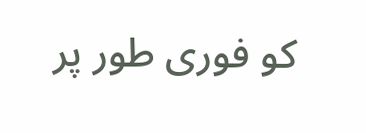کو فوری طور پر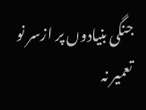جنگی بنیادوں پر ازسر نو تعمیر نہ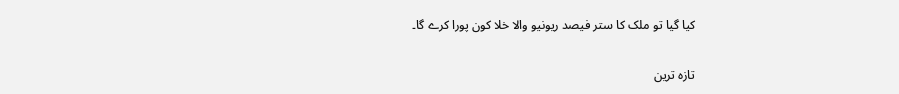کیا گیا تو ملک کا ستر فیصد ریونیو والا خلا کون پورا کرے گا۔

تازہ ترین